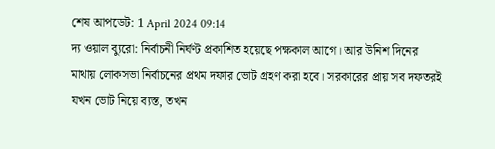শেষ আপডেট: 1 April 2024 09:14
দ্য ওয়াল ব্যুরো: নির্বাচনী নির্ঘণ্ট প্রকাশিত হয়েছে পক্ষকাল আগে। আর উনিশ দিনের মাথায় লোকসভা নির্বাচনের প্রথম দফার ভোট গ্রহণ করা হবে। সরকারের প্রায় সব দফতরই যখন ভোট নিয়ে ব্যস্ত, তখন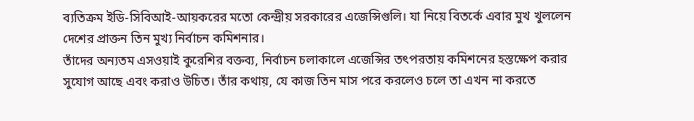ব্যতিক্রম ইডি-সিবিআই-আয়করের মতো কেন্দ্রীয় সরকারের এজেন্সিগুলি। যা নিয়ে বিতর্কে এবার মুখ খুললেন দেশের প্রাক্তন তিন মুখ্য নির্বাচন কমিশনার।
তাঁদের অন্যতম এসওয়াই কুরেশির বক্তব্য, নির্বাচন চলাকালে এজেন্সির তৎপরতায় কমিশনের হস্তক্ষেপ করার সুযোগ আছে এবং করাও উচিত। তাঁর কথায়, যে কাজ তিন মাস পরে করলেও চলে তা এখন না করতে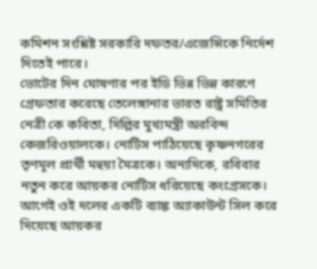কমিশন সংশ্লিষ্ট সরকারি দফতর/এজেন্সিকে নির্দেশ দিতেই পারে।
ভোটের দিন ঘোষণার পর ইডি ভিন্ন ভিন্ন কারণে গ্রেফতার করেছে তেলেঙ্গানার ভারত রাষ্ট্র সমিতির নেত্রী কে কবিতা, দিল্লির মুখ্যমন্ত্রী অরবিন্দ কেজরিওয়ালকে। নোটিস পাঠিয়েছে কৃষ্ণনগরের তৃণমূল প্রার্থী মহুয়া মৈত্রকে। অন্যদিকে, রবিবার নতুন করে আয়কর নোটিস ধরিয়েছে কংগ্রেসকে। আগেই ওই দলের একটি ব্যাঙ্ক অ্যাকাউন্ট সিল করে দিয়েছে আয়কর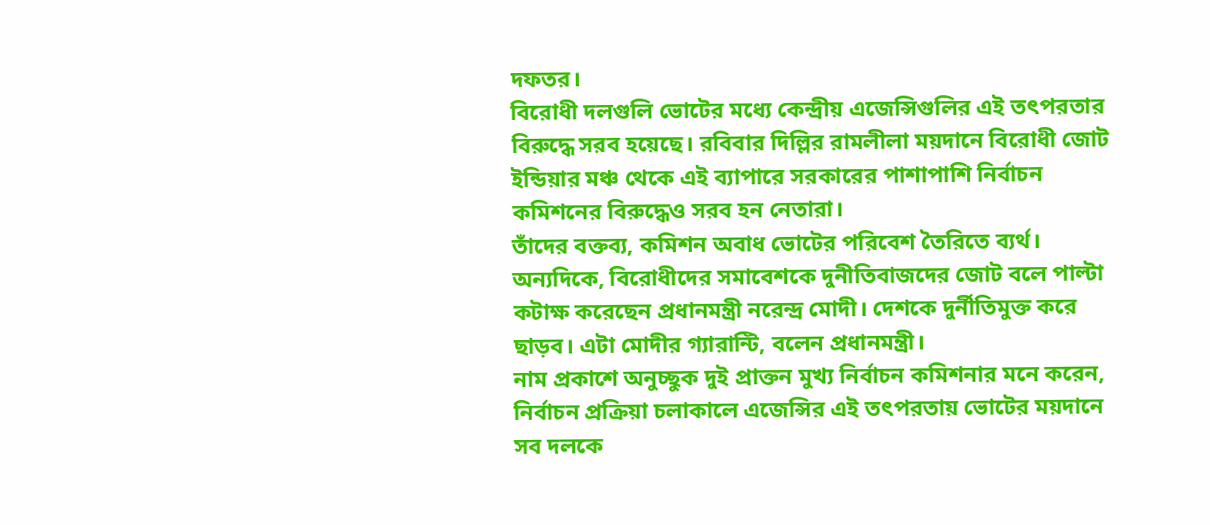দফতর।
বিরোধী দলগুলি ভোটের মধ্যে কেন্দ্রীয় এজেন্সিগুলির এই তৎপরতার বিরুদ্ধে সরব হয়েছে। রবিবার দিল্লির রামলীলা ময়দানে বিরোধী জোট ইন্ডিয়ার মঞ্চ থেকে এই ব্যাপারে সরকারের পাশাপাশি নির্বাচন কমিশনের বিরুদ্ধেও সরব হন নেতারা।
তাঁদের বক্তব্য, কমিশন অবাধ ভোটের পরিবেশ তৈরিতে ব্যর্থ। অন্যদিকে, বিরোধীদের সমাবেশকে দুনীতিবাজদের জোট বলে পাল্টা কটাক্ষ করেছেন প্রধানমন্ত্রী নরেন্দ্র মোদী। দেশকে দুর্নীতিমুক্ত করে ছাড়ব। এটা মোদীর গ্যারান্টি, বলেন প্রধানমন্ত্রী।
নাম প্রকাশে অনুচ্ছুক দুই প্রাক্তন মুখ্য নির্বাচন কমিশনার মনে করেন, নির্বাচন প্রক্রিয়া চলাকালে এজেন্সির এই তৎপরতায় ভোটের ময়দানে সব দলকে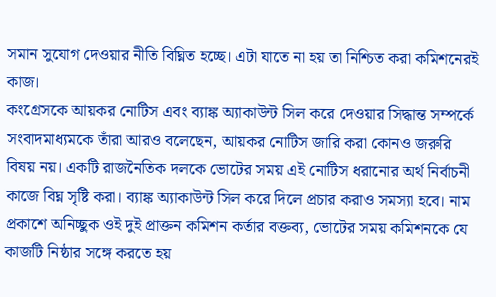সমান সুযোগ দেওয়ার নীতি বিঘ্নিত হচ্ছে। এটা যাতে না হয় তা নিশ্চিত করা কমিশনেরই কাজ।
কংগ্রেসকে আয়কর নোটিস এবং ব্যাঙ্ক অ্যাকাউন্ট সিল করে দেওয়ার সিদ্ধান্ত সম্পর্কে সংবাদমাধ্যমকে তাঁরা আরও বলেছেন, আয়কর নোটিস জারি করা কোনও জরুরি বিষয় নয়। একটি রাজনৈতিক দলকে ভোটের সময় এই নোটিস ধরানোর অর্থ নির্বাচনী কাজে বিঘ্ন সৃষ্টি করা। ব্যাঙ্ক অ্যাকাউন্ট সিল করে দিলে প্রচার করাও সমস্যা হবে। নাম প্রকাশে অনিচ্ছুক ওই দুই প্রাক্তন কমিশন কর্তার বক্তব্য, ভোটের সময় কমিশনকে যে কাজটি নিষ্ঠার সঙ্গে করতে হয়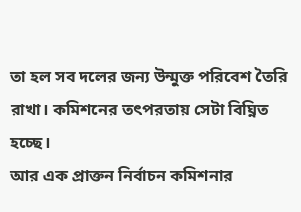তা হল সব দলের জন্য উন্মুক্ত পরিবেশ তৈরি রাখা। কমিশনের তৎপরতায় সেটা বিঘ্নিত হচ্ছে।
আর এক প্রাক্তন নির্বাচন কমিশনার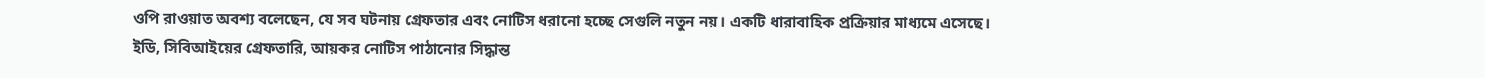ওপি রাওয়াত অবশ্য বলেছেন, যে সব ঘটনায় গ্রেফতার এবং নোটিস ধরানো হচ্ছে সেগুলি নতুন নয়। একটি ধারাবাহিক প্রক্রিয়ার মাধ্যমে এসেছে। ইডি, সিবিআইয়ের গ্রেফতারি, আয়কর নোটিস পাঠানোর সিদ্ধান্ত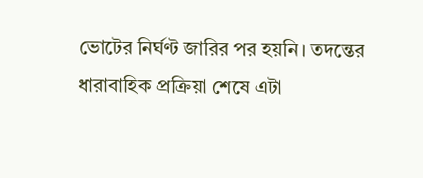ভোটের নির্ঘণ্ট জারির পর হয়নি। তদন্তের ধারাবাহিক প্রক্রিয়া শেষে এটা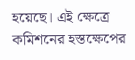হয়েছে। এই ক্ষেত্রে কমিশনের হস্তক্ষেপের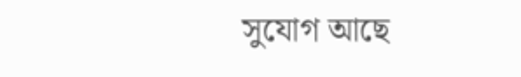সুযোগ আছে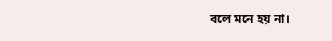বলে মনে হয় না।